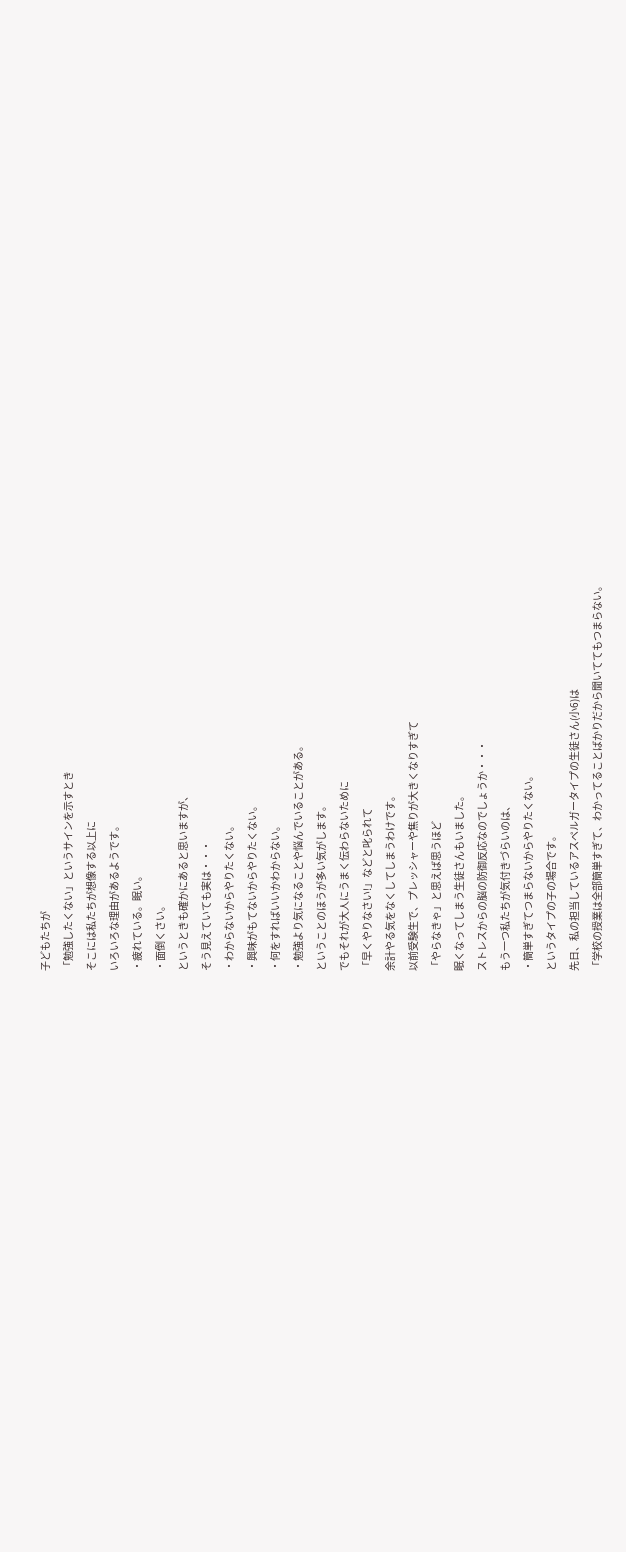子どもたちが
「勉強したくない」というサインを示すとき
そこには私たちが想像する以上に
いろいろな理由があるようです。
・疲れている。眠い。
・面倒くさい。
というときも確かにあると思いますが、
そう見えていても実は・・・
・わからないからやりたくない。
・興味がもてないからやりたくない。
・何をすればいいかわからない。
・勉強より気になることや悩んでいることがある。
ということのほうが多い気がします。
でもそれが大人にうまく伝わらないために
「早くやりなさい!」などと叱られて
余計やる気をなくしてしまうわけです。
以前受験生で、プレッシャーや焦りが大きくなりすぎて
「やらなきゃ」と思えば思うほど
眠くなってしまう生徒さんもいました。
ストレスからの脳の防御反応なのでしょうか・・・
もう一つ私たちが気付きづらいのは、
・簡単すぎてつまらないからやりたくない。
というタイプの子の場合です。
先日、私の担当しているアスペルガータイプの生徒さん(小6)は
「学校の授業は全部簡単すぎて、わかってることばかりだから聞いててもつまらない。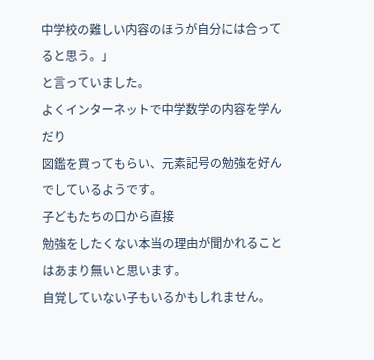中学校の難しい内容のほうが自分には合ってると思う。」
と言っていました。
よくインターネットで中学数学の内容を学んだり
図鑑を買ってもらい、元素記号の勉強を好んでしているようです。
子どもたちの口から直接
勉強をしたくない本当の理由が聞かれることはあまり無いと思います。
自覚していない子もいるかもしれません。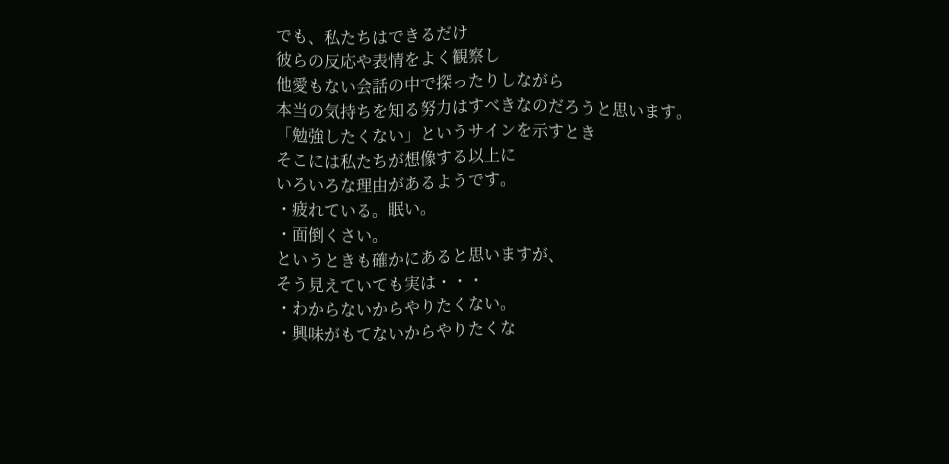でも、私たちはできるだけ
彼らの反応や表情をよく観察し
他愛もない会話の中で探ったりしながら
本当の気持ちを知る努力はすべきなのだろうと思います。
「勉強したくない」というサインを示すとき
そこには私たちが想像する以上に
いろいろな理由があるようです。
・疲れている。眠い。
・面倒くさい。
というときも確かにあると思いますが、
そう見えていても実は・・・
・わからないからやりたくない。
・興味がもてないからやりたくな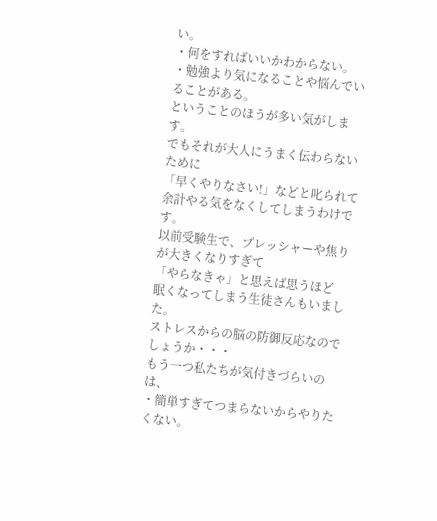い。
・何をすればいいかわからない。
・勉強より気になることや悩んでいることがある。
ということのほうが多い気がします。
でもそれが大人にうまく伝わらないために
「早くやりなさい!」などと叱られて
余計やる気をなくしてしまうわけです。
以前受験生で、プレッシャーや焦りが大きくなりすぎて
「やらなきゃ」と思えば思うほど
眠くなってしまう生徒さんもいました。
ストレスからの脳の防御反応なのでしょうか・・・
もう一つ私たちが気付きづらいのは、
・簡単すぎてつまらないからやりたくない。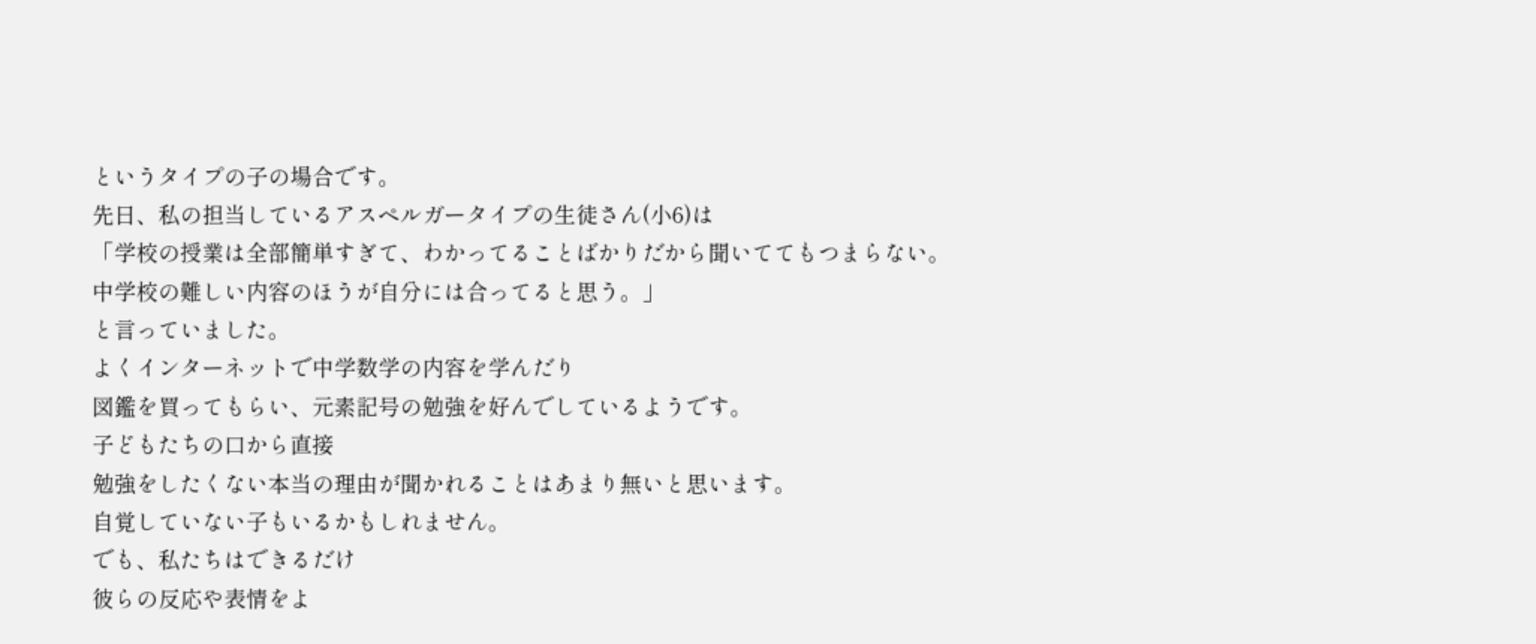というタイプの子の場合です。
先日、私の担当しているアスペルガータイプの生徒さん(小6)は
「学校の授業は全部簡単すぎて、わかってることばかりだから聞いててもつまらない。
中学校の難しい内容のほうが自分には合ってると思う。」
と言っていました。
よくインターネットで中学数学の内容を学んだり
図鑑を買ってもらい、元素記号の勉強を好んでしているようです。
子どもたちの口から直接
勉強をしたくない本当の理由が聞かれることはあまり無いと思います。
自覚していない子もいるかもしれません。
でも、私たちはできるだけ
彼らの反応や表情をよ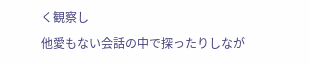く観察し
他愛もない会話の中で探ったりしなが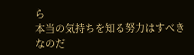ら
本当の気持ちを知る努力はすべきなのだ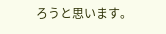ろうと思います。